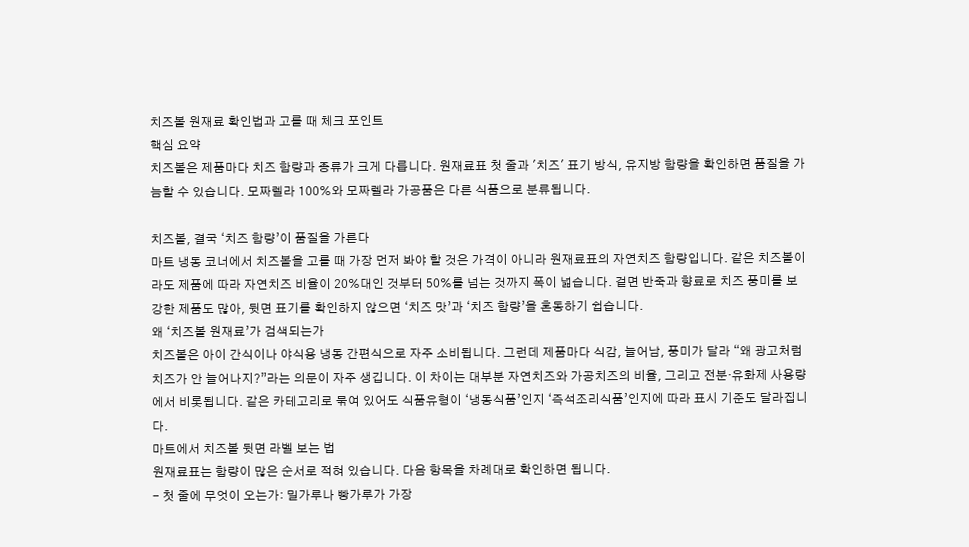치즈볼 원재료 확인법과 고를 때 체크 포인트
핵심 요약
치즈볼은 제품마다 치즈 함량과 종류가 크게 다릅니다. 원재료표 첫 줄과 '치즈' 표기 방식, 유지방 함량을 확인하면 품질을 가늠할 수 있습니다. 모짜렐라 100%와 모짜렐라 가공품은 다른 식품으로 분류됩니다.

치즈볼, 결국 ‘치즈 함량’이 품질을 가른다
마트 냉동 코너에서 치즈볼을 고를 때 가장 먼저 봐야 할 것은 가격이 아니라 원재료표의 자연치즈 함량입니다. 같은 치즈볼이라도 제품에 따라 자연치즈 비율이 20%대인 것부터 50%를 넘는 것까지 폭이 넓습니다. 겉면 반죽과 향료로 치즈 풍미를 보강한 제품도 많아, 뒷면 표기를 확인하지 않으면 ‘치즈 맛’과 ‘치즈 함량’을 혼동하기 쉽습니다.
왜 ‘치즈볼 원재료’가 검색되는가
치즈볼은 아이 간식이나 야식용 냉동 간편식으로 자주 소비됩니다. 그런데 제품마다 식감, 늘어남, 풍미가 달라 “왜 광고처럼 치즈가 안 늘어나지?”라는 의문이 자주 생깁니다. 이 차이는 대부분 자연치즈와 가공치즈의 비율, 그리고 전분·유화제 사용량에서 비롯됩니다. 같은 카테고리로 묶여 있어도 식품유형이 ‘냉동식품’인지 ‘즉석조리식품’인지에 따라 표시 기준도 달라집니다.
마트에서 치즈볼 뒷면 라벨 보는 법
원재료표는 함량이 많은 순서로 적혀 있습니다. 다음 항목을 차례대로 확인하면 됩니다.
- 첫 줄에 무엇이 오는가: 밀가루나 빵가루가 가장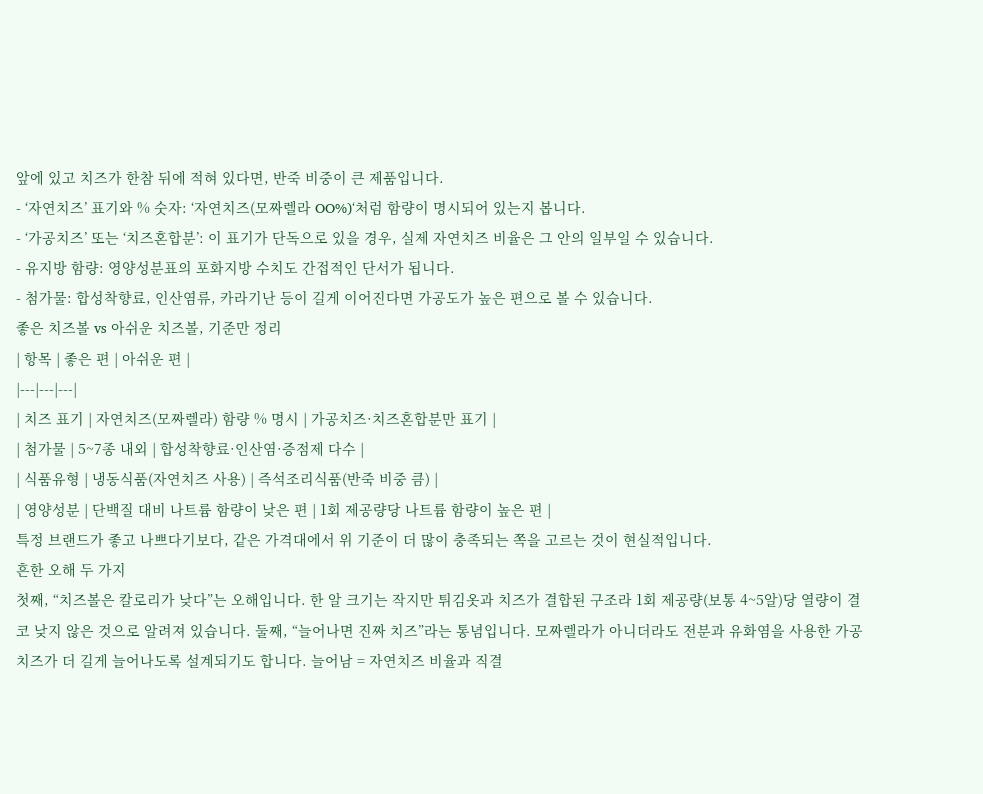앞에 있고 치즈가 한참 뒤에 적혀 있다면, 반죽 비중이 큰 제품입니다.
- ‘자연치즈’ 표기와 % 숫자: ‘자연치즈(모짜렐라 OO%)‘처럼 함량이 명시되어 있는지 봅니다.
- ‘가공치즈’ 또는 ‘치즈혼합분’: 이 표기가 단독으로 있을 경우, 실제 자연치즈 비율은 그 안의 일부일 수 있습니다.
- 유지방 함량: 영양성분표의 포화지방 수치도 간접적인 단서가 됩니다.
- 첨가물: 합성착향료, 인산염류, 카라기난 등이 길게 이어진다면 가공도가 높은 편으로 볼 수 있습니다.
좋은 치즈볼 vs 아쉬운 치즈볼, 기준만 정리
| 항목 | 좋은 편 | 아쉬운 편 |
|---|---|---|
| 치즈 표기 | 자연치즈(모짜렐라) 함량 % 명시 | 가공치즈·치즈혼합분만 표기 |
| 첨가물 | 5~7종 내외 | 합성착향료·인산염·증점제 다수 |
| 식품유형 | 냉동식품(자연치즈 사용) | 즉석조리식품(반죽 비중 큼) |
| 영양성분 | 단백질 대비 나트륨 함량이 낮은 편 | 1회 제공량당 나트륨 함량이 높은 편 |
특정 브랜드가 좋고 나쁘다기보다, 같은 가격대에서 위 기준이 더 많이 충족되는 쪽을 고르는 것이 현실적입니다.
흔한 오해 두 가지
첫째, “치즈볼은 칼로리가 낮다”는 오해입니다. 한 알 크기는 작지만 튀김옷과 치즈가 결합된 구조라 1회 제공량(보통 4~5알)당 열량이 결코 낮지 않은 것으로 알려져 있습니다. 둘째, “늘어나면 진짜 치즈”라는 통념입니다. 모짜렐라가 아니더라도 전분과 유화염을 사용한 가공치즈가 더 길게 늘어나도록 설계되기도 합니다. 늘어남 = 자연치즈 비율과 직결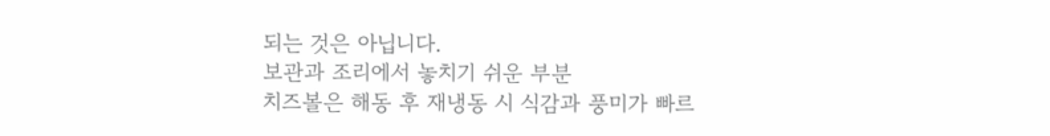되는 것은 아닙니다.
보관과 조리에서 놓치기 쉬운 부분
치즈볼은 해동 후 재냉동 시 식감과 풍미가 빠르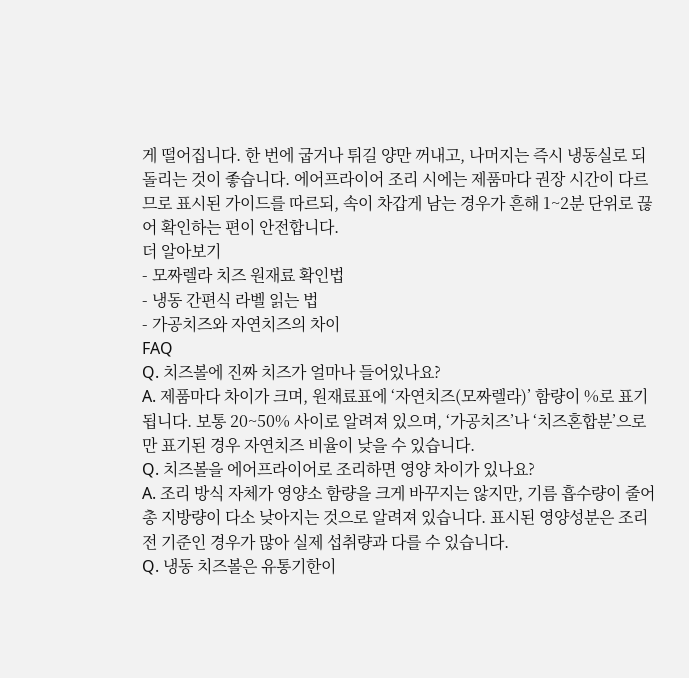게 떨어집니다. 한 번에 굽거나 튀길 양만 꺼내고, 나머지는 즉시 냉동실로 되돌리는 것이 좋습니다. 에어프라이어 조리 시에는 제품마다 권장 시간이 다르므로 표시된 가이드를 따르되, 속이 차갑게 남는 경우가 흔해 1~2분 단위로 끊어 확인하는 편이 안전합니다.
더 알아보기
- 모짜렐라 치즈 원재료 확인법
- 냉동 간편식 라벨 읽는 법
- 가공치즈와 자연치즈의 차이
FAQ
Q. 치즈볼에 진짜 치즈가 얼마나 들어있나요?
A. 제품마다 차이가 크며, 원재료표에 ‘자연치즈(모짜렐라)’ 함량이 %로 표기됩니다. 보통 20~50% 사이로 알려져 있으며, ‘가공치즈’나 ‘치즈혼합분’으로만 표기된 경우 자연치즈 비율이 낮을 수 있습니다.
Q. 치즈볼을 에어프라이어로 조리하면 영양 차이가 있나요?
A. 조리 방식 자체가 영양소 함량을 크게 바꾸지는 않지만, 기름 흡수량이 줄어 총 지방량이 다소 낮아지는 것으로 알려져 있습니다. 표시된 영양성분은 조리 전 기준인 경우가 많아 실제 섭취량과 다를 수 있습니다.
Q. 냉동 치즈볼은 유통기한이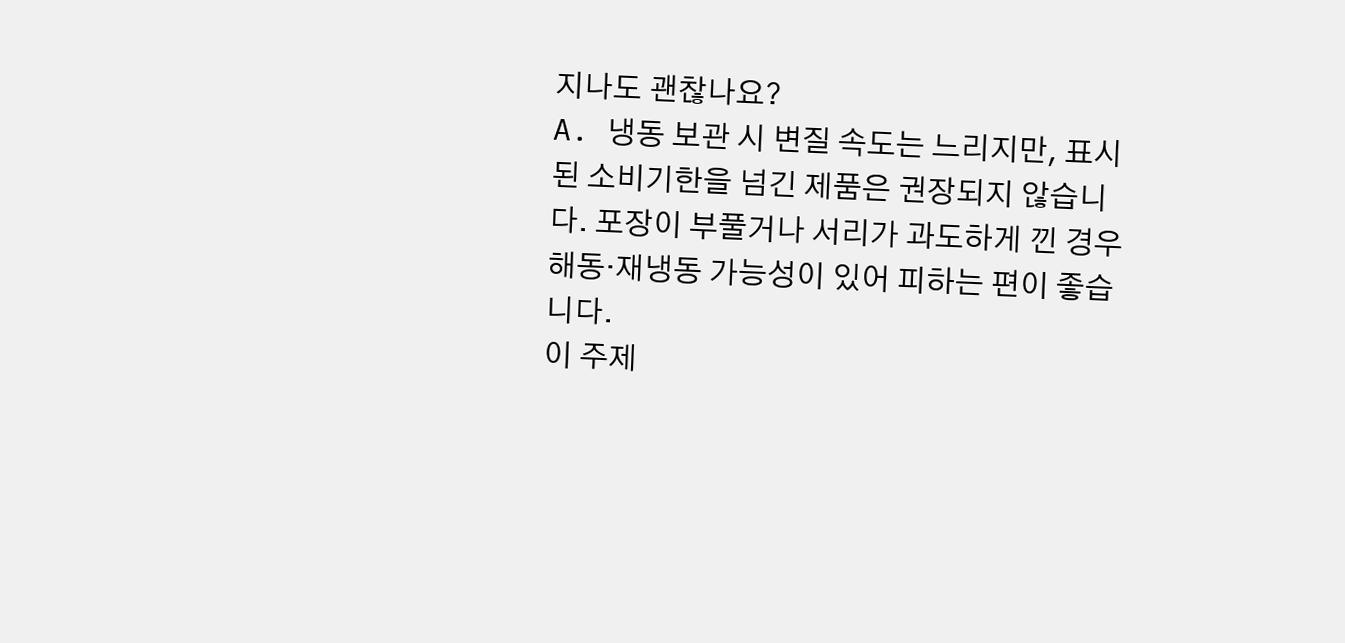지나도 괜찮나요?
A. 냉동 보관 시 변질 속도는 느리지만, 표시된 소비기한을 넘긴 제품은 권장되지 않습니다. 포장이 부풀거나 서리가 과도하게 낀 경우 해동·재냉동 가능성이 있어 피하는 편이 좋습니다.
이 주제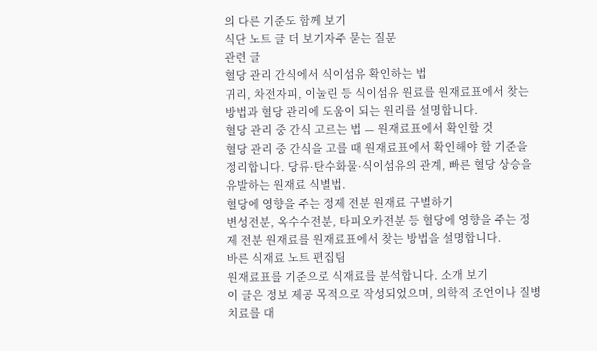의 다른 기준도 함께 보기
식단 노트 글 더 보기자주 묻는 질문
관련 글
혈당 관리 간식에서 식이섬유 확인하는 법
귀리, 차전자피, 이눌린 등 식이섬유 원료를 원재료표에서 찾는 방법과 혈당 관리에 도움이 되는 원리를 설명합니다.
혈당 관리 중 간식 고르는 법 — 원재료표에서 확인할 것
혈당 관리 중 간식을 고를 때 원재료표에서 확인해야 할 기준을 정리합니다. 당류·탄수화물·식이섬유의 관계, 빠른 혈당 상승을 유발하는 원재료 식별법.
혈당에 영향을 주는 정제 전분 원재료 구별하기
변성전분, 옥수수전분, 타피오카전분 등 혈당에 영향을 주는 정제 전분 원재료를 원재료표에서 찾는 방법을 설명합니다.
바른 식재료 노트 편집팀
원재료표를 기준으로 식재료를 분석합니다. 소개 보기
이 글은 정보 제공 목적으로 작성되었으며, 의학적 조언이나 질병 치료를 대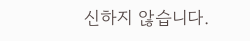신하지 않습니다.